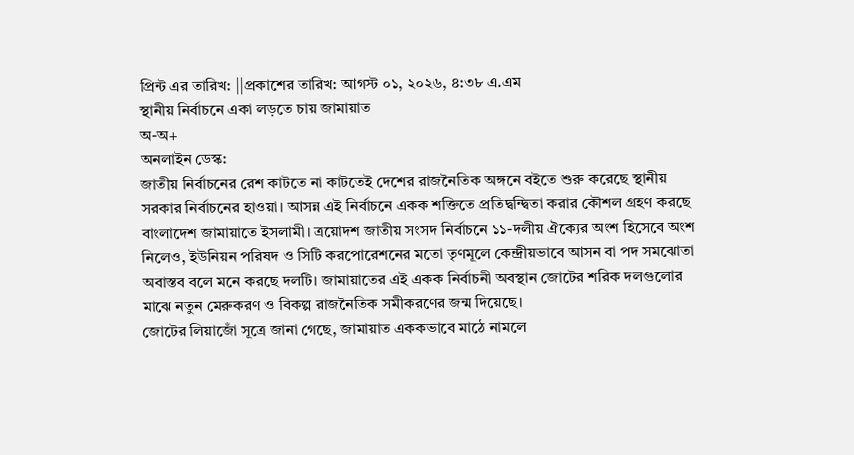প্রিন্ট এর তারিখ: ||প্রকাশের তারিখ: আগস্ট ০১, ২০২৬, ৪:৩৮ এ.এম
স্থানীয় নির্বাচনে একা লড়তে চায় জামায়াত
অ-অ+
অনলাইন ডেস্ক:
জাতীয় নির্বাচনের রেশ কাটতে না কাটতেই দেশের রাজনৈতিক অঙ্গনে বইতে শুরু করেছে স্থানীয় সরকার নির্বাচনের হাওয়া। আসন্ন এই নির্বাচনে একক শক্তিতে প্রতিদ্বন্দ্বিতা করার কৌশল গ্রহণ করছে বাংলাদেশ জামায়াতে ইসলামী। ত্রয়োদশ জাতীয় সংসদ নির্বাচনে ১১-দলীয় ঐক্যের অংশ হিসেবে অংশ নিলেও, ইউনিয়ন পরিষদ ও সিটি করপোরেশনের মতো তৃণমূলে কেন্দ্রীয়ভাবে আসন বা পদ সমঝোতা অবাস্তব বলে মনে করছে দলটি। জামায়াতের এই একক নির্বাচনী অবস্থান জোটের শরিক দলগুলোর মাঝে নতুন মেরুকরণ ও বিকল্প রাজনৈতিক সমীকরণের জন্ম দিয়েছে।
জোটের লিয়াজোঁ সূত্রে জানা গেছে, জামায়াত এককভাবে মাঠে নামলে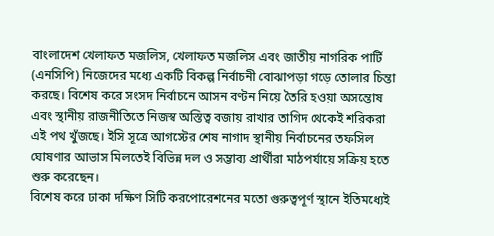বাংলাদেশ খেলাফত মজলিস, খেলাফত মজলিস এবং জাতীয় নাগরিক পার্টি (এনসিপি) নিজেদের মধ্যে একটি বিকল্প নির্বাচনী বোঝাপড়া গড়ে তোলার চিন্তা করছে। বিশেষ করে সংসদ নির্বাচনে আসন বণ্টন নিয়ে তৈরি হওয়া অসন্তোষ এবং স্থানীয় রাজনীতিতে নিজস্ব অস্তিত্ব বজায় রাখার তাগিদ থেকেই শরিকরা এই পথ খুঁজছে। ইসি সূত্রে আগস্টের শেষ নাগাদ স্থানীয় নির্বাচনের তফসিল ঘোষণার আভাস মিলতেই বিভিন্ন দল ও সম্ভাব্য প্রার্থীরা মাঠপর্যায়ে সক্রিয় হতে শুরু করেছেন।
বিশেষ করে ঢাকা দক্ষিণ সিটি করপোরেশনের মতো গুরুত্বপূর্ণ স্থানে ইতিমধ্যেই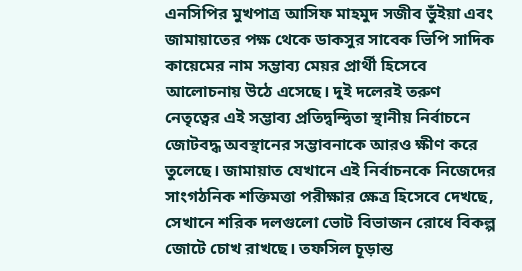এনসিপির মুখপাত্র আসিফ মাহমুদ সজীব ভুঁইয়া এবং জামায়াতের পক্ষ থেকে ডাকসুর সাবেক ভিপি সাদিক কায়েমের নাম সম্ভাব্য মেয়র প্রার্থী হিসেবে আলোচনায় উঠে এসেছে। দুই দলেরই তরুণ নেতৃত্বের এই সম্ভাব্য প্রতিদ্বন্দ্বিতা স্থানীয় নির্বাচনে জোটবদ্ধ অবস্থানের সম্ভাবনাকে আরও ক্ষীণ করে তুলেছে। জামায়াত যেখানে এই নির্বাচনকে নিজেদের সাংগঠনিক শক্তিমত্তা পরীক্ষার ক্ষেত্র হিসেবে দেখছে, সেখানে শরিক দলগুলো ভোট বিভাজন রোধে বিকল্প জোটে চোখ রাখছে। তফসিল চূড়ান্ত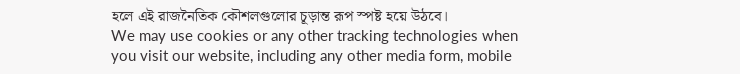হলে এই রাজনৈতিক কৌশলগুলোর চূড়ান্ত রূপ স্পষ্ট হয়ে উঠবে।
We may use cookies or any other tracking technologies when you visit our website, including any other media form, mobile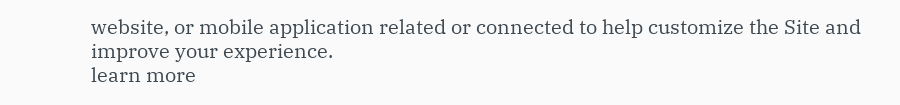website, or mobile application related or connected to help customize the Site and improve your experience.
learn more